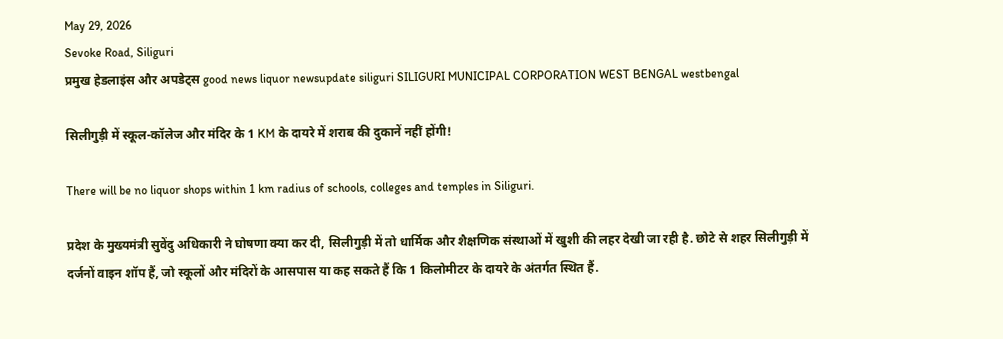May 29, 2026
Sevoke Road, Siliguri
प्रमुख हेडलाइंस और अपडेट्स good news liquor newsupdate siliguri SILIGURI MUNICIPAL CORPORATION WEST BENGAL westbengal

सिलीगुड़ी में स्कूल-कॉलेज और मंदिर के 1 KM के दायरे में शराब की दुकानें नहीं होंगी!

There will be no liquor shops within 1 km radius of schools, colleges and temples in Siliguri.

प्रदेश के मुख्यमंत्री सुवेंदु अधिकारी ने घोषणा क्या कर दी, सिलीगुड़ी में तो धार्मिक और शैक्षणिक संस्थाओं में खुशी की लहर देखी जा रही है. छोटे से शहर सिलीगुड़ी में दर्जनों वाइन शॉप हैं, जो स्कूलों और मंदिरों के आसपास या कह सकते हैं कि 1 किलोमीटर के दायरे के अंतर्गत स्थित हैं.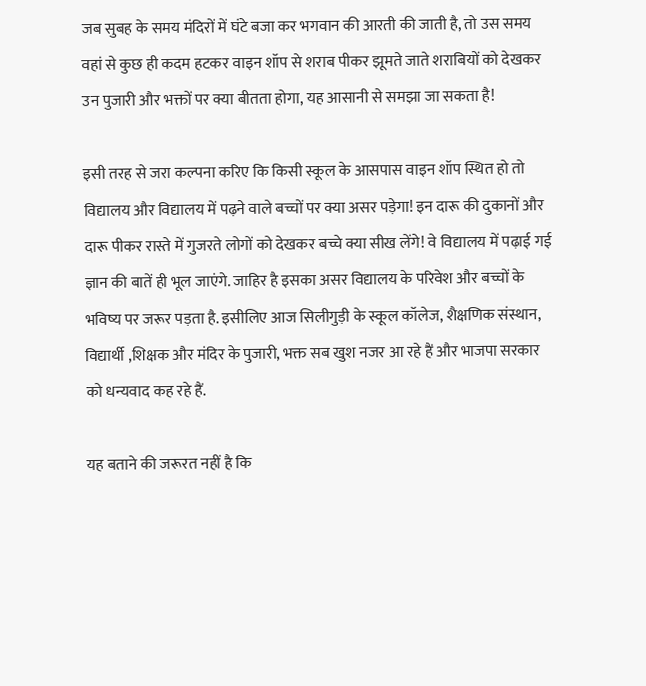जब सुबह के समय मंदिरों में घंटे बजा कर भगवान की आरती की जाती है, तो उस समय वहां से कुछ ही कदम हटकर वाइन शॉप से शराब पीकर झूमते जाते शराबियों को देखकर उन पुजारी और भक्तों पर क्या बीतता होगा, यह आसानी से समझा जा सकता है!

इसी तरह से जरा कल्पना करिए कि किसी स्कूल के आसपास वाइन शॉप स्थित हो तो विद्यालय और विद्यालय में पढ़ने वाले बच्चों पर क्या असर पड़ेगा! इन दारू की दुकानों और दारू पीकर रास्ते में गुजरते लोगों को देखकर बच्चे क्या सीख लेंगे! वे विद्यालय में पढ़ाई गई ज्ञान की बातें ही भूल जाएंगे. जाहिर है इसका असर विद्यालय के परिवेश और बच्चों के भविष्य पर जरूर पड़ता है. इसीलिए आज सिलीगुड़ी के स्कूल कॉलेज, शैक्षणिक संस्थान, विद्यार्थी ,शिक्षक और मंदिर के पुजारी, भक्त सब खुश नजर आ रहे हैं और भाजपा सरकार को धन्यवाद कह रहे हैं.

यह बताने की जरूरत नहीं है कि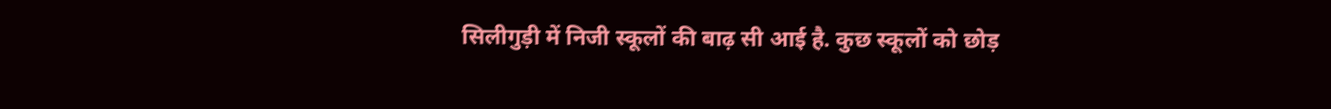सिलीगुड़ी में निजी स्कूलों की बाढ़ सी आई है. कुछ स्कूलों को छोड़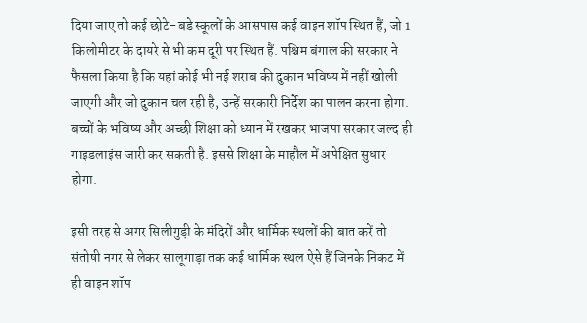दिया जाए तो कई छोटे-बडे स्कूलों के आसपास कई वाइन शॉप स्थित हैं, जो 1 किलोमीटर के दायरे से भी कम दूरी पर स्थित हैं. पश्चिम बंगाल की सरकार ने फैसला किया है कि यहां कोई भी नई शराब की दुकान भविष्य में नहीं खोली जाएगी और जो दुकान चल रही है, उन्हें सरकारी निर्देश का पालन करना होगा. बच्चों के भविष्य और अच्छी शिक्षा को ध्यान में रखकर भाजपा सरकार जल्द ही गाइडलाइंस जारी कर सकती है. इससे शिक्षा के माहौल में अपेक्षित सुधार होगा.

इसी तरह से अगर सिलीगुड़ी के मंदिरों और धार्मिक स्थलों की बात करें तो संतोषी नगर से लेकर सालूगाड़ा तक कई धार्मिक स्थल ऐसे हैं जिनके निकट में ही वाइन शॉप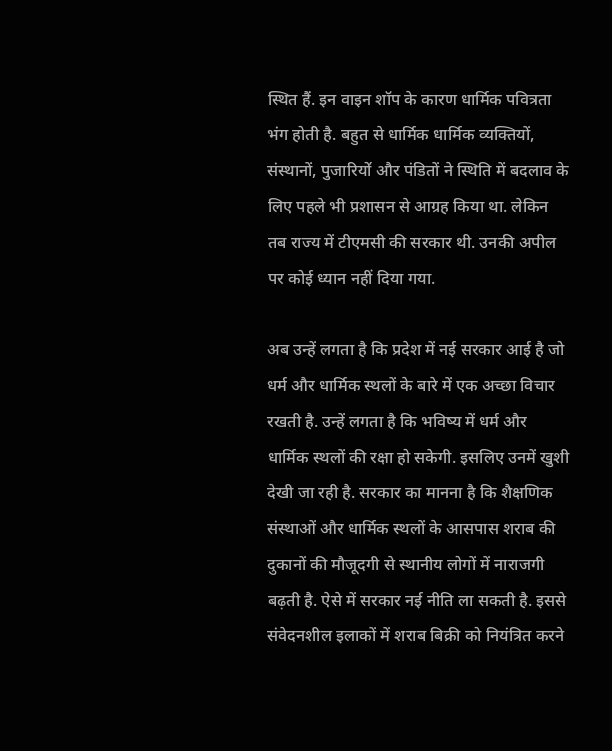स्थित हैं. इन वाइन शॉप के कारण धार्मिक पवित्रता भंग होती है. बहुत से धार्मिक धार्मिक व्यक्तियों, संस्थानों, पुजारियो॔ और पंडितों ने स्थिति में बदलाव के लिए पहले भी प्रशासन से आग्रह किया था. लेकिन तब राज्य में टीएमसी की सरकार थी. उनकी अपील पर कोई ध्यान नहीं दिया गया.

अब उन्हें लगता है कि प्रदेश में नई सरकार आई है जो धर्म और धार्मिक स्थलों के बारे में एक अच्छा विचार रखती है. उन्हें लगता है कि भविष्य में धर्म और धार्मिक स्थलों की रक्षा हो सकेगी. इसलिए उनमें खुशी देखी जा रही है. सरकार का मानना है कि शैक्षणिक संस्थाओं और धार्मिक स्थलों के आसपास शराब की दुकानों की मौजूदगी से स्थानीय लोगों में नाराजगी बढ़ती है. ऐसे में सरकार नई नीति ला सकती है. इससे संवेदनशील इलाकों में शराब बिक्री को नियंत्रित करने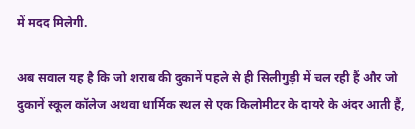में मदद मिलेगी.

अब सवाल यह है कि जो शराब की दुकानें पहले से ही सिलीगुड़ी में चल रही हैं और जो दुकानें स्कूल कॉलेज अथवा धार्मिक स्थल से एक किलोमीटर के दायरे के अंदर आती हैं,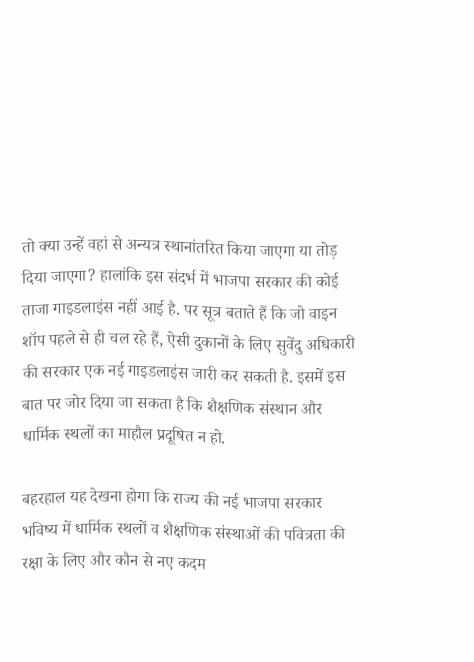तो क्या उन्हें वहां से अन्यत्र स्थानांतरित किया जाएगा या तोड़ दिया जाएगा? हालांकि इस संदर्भ में भाजपा सरकार की कोई ताजा गाइडलाइंस नहीं आई है. पर सूत्र बताते हैं कि जो वाइन शॉप पहले से ही चल रहे हैं, ऐसी दुकानों के लिए सुवेंदु अधिकारी की सरकार एक नई गाइडलाइंस जारी कर सकती है. इसमें इस बात पर जोर दिया जा सकता है कि शैक्षणिक संस्थान और धार्मिक स्थलों का माहौल प्रदूषित न हो.

बहरहाल यह देखना होगा कि राज्य की नई भाजपा सरकार भविष्य में धार्मिक स्थलों व शैक्षणिक संस्थाओं की पवित्रता की रक्षा के लिए और कौन से नए कदम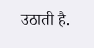उठाती है.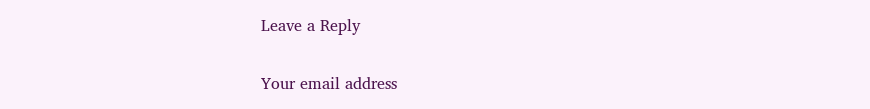Leave a Reply

Your email address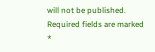will not be published. Required fields are marked *